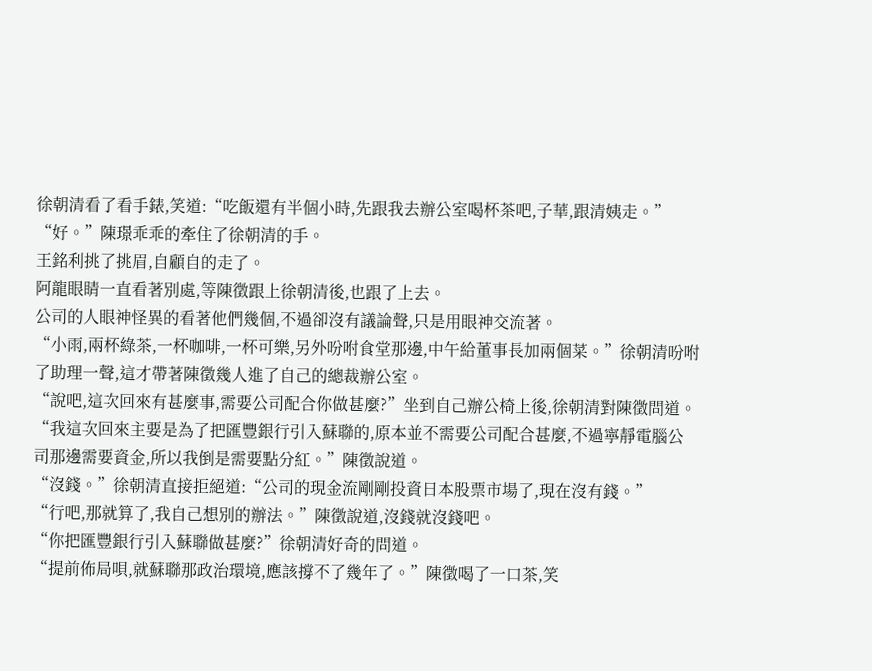徐朝清看了看手錶,笑道:“吃飯還有半個小時,先跟我去辦公室喝杯茶吧,子華,跟清姨走。”
“好。”陳璟乖乖的牽住了徐朝清的手。
王銘利挑了挑眉,自顧自的走了。
阿龍眼睛一直看著別處,等陳徵跟上徐朝清後,也跟了上去。
公司的人眼神怪異的看著他們幾個,不過卻沒有議論聲,只是用眼神交流著。
“小雨,兩杯綠茶,一杯咖啡,一杯可樂,另外吩咐食堂那邊,中午給董事長加兩個菜。”徐朝清吩咐了助理一聲,這才帶著陳徵幾人進了自己的總裁辦公室。
“說吧,這次回來有甚麼事,需要公司配合你做甚麼?”坐到自己辦公椅上後,徐朝清對陳徵問道。
“我這次回來主要是為了把匯豐銀行引入蘇聯的,原本並不需要公司配合甚麼,不過寧靜電腦公司那邊需要資金,所以我倒是需要點分紅。”陳徵說道。
“沒錢。”徐朝清直接拒絕道:“公司的現金流剛剛投資日本股票市場了,現在沒有錢。”
“行吧,那就算了,我自己想別的辦法。”陳徵說道,沒錢就沒錢吧。
“你把匯豐銀行引入蘇聯做甚麼?”徐朝清好奇的問道。
“提前佈局唄,就蘇聯那政治環境,應該撐不了幾年了。”陳徵喝了一口茶,笑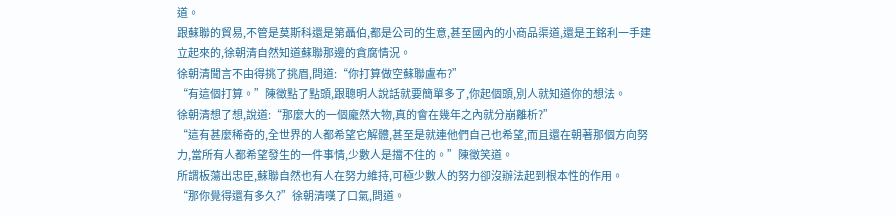道。
跟蘇聯的貿易,不管是莫斯科還是第聶伯,都是公司的生意,甚至國內的小商品渠道,還是王銘利一手建立起來的,徐朝清自然知道蘇聯那邊的貪腐情況。
徐朝清聞言不由得挑了挑眉,問道:“你打算做空蘇聯盧布?”
“有這個打算。”陳徵點了點頭,跟聰明人說話就要簡單多了,你起個頭,別人就知道你的想法。
徐朝清想了想,說道:“那麼大的一個龐然大物,真的會在幾年之內就分崩離析?”
“這有甚麼稀奇的,全世界的人都希望它解體,甚至是就連他們自己也希望,而且還在朝著那個方向努力,當所有人都希望發生的一件事情,少數人是擋不住的。”陳徵笑道。
所謂板蕩出忠臣,蘇聯自然也有人在努力維持,可極少數人的努力卻沒辦法起到根本性的作用。
“那你覺得還有多久?”徐朝清嘆了口氣,問道。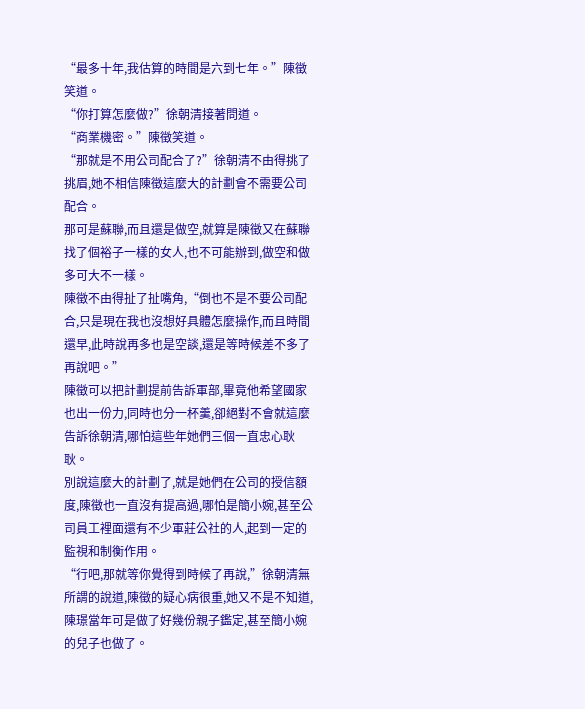“最多十年,我估算的時間是六到七年。”陳徵笑道。
“你打算怎麼做?”徐朝清接著問道。
“商業機密。”陳徵笑道。
“那就是不用公司配合了?”徐朝清不由得挑了挑眉,她不相信陳徵這麼大的計劃會不需要公司配合。
那可是蘇聯,而且還是做空,就算是陳徵又在蘇聯找了個裕子一樣的女人,也不可能辦到,做空和做多可大不一樣。
陳徵不由得扯了扯嘴角,“倒也不是不要公司配合,只是現在我也沒想好具體怎麼操作,而且時間還早,此時說再多也是空談,還是等時候差不多了再說吧。”
陳徵可以把計劃提前告訴軍部,畢竟他希望國家也出一份力,同時也分一杯羹,卻絕對不會就這麼告訴徐朝清,哪怕這些年她們三個一直忠心耿耿。
別說這麼大的計劃了,就是她們在公司的授信額度,陳徵也一直沒有提高過,哪怕是簡小婉,甚至公司員工裡面還有不少軍莊公社的人,起到一定的監視和制衡作用。
“行吧,那就等你覺得到時候了再說,”徐朝清無所謂的說道,陳徵的疑心病很重,她又不是不知道,陳璟當年可是做了好幾份親子鑑定,甚至簡小婉的兒子也做了。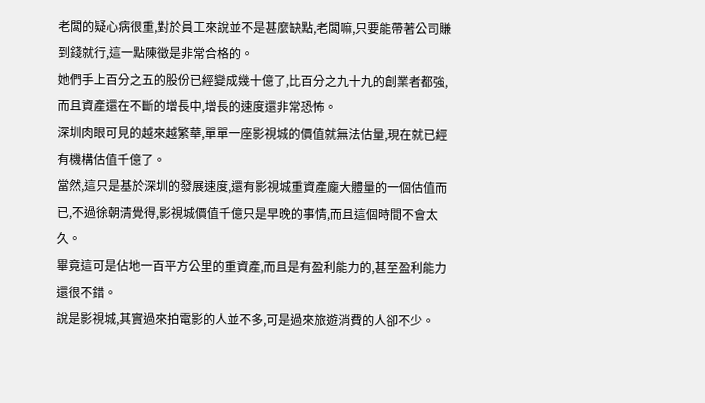老闆的疑心病很重,對於員工來說並不是甚麼缺點,老闆嘛,只要能帶著公司賺到錢就行,這一點陳徵是非常合格的。
她們手上百分之五的股份已經變成幾十億了,比百分之九十九的創業者都強,而且資產還在不斷的增長中,增長的速度還非常恐怖。
深圳肉眼可見的越來越繁華,單單一座影視城的價值就無法估量,現在就已經有機構估值千億了。
當然,這只是基於深圳的發展速度,還有影視城重資產龐大體量的一個估值而已,不過徐朝清覺得,影視城價值千億只是早晚的事情,而且這個時間不會太久。
畢竟這可是佔地一百平方公里的重資產,而且是有盈利能力的,甚至盈利能力還很不錯。
說是影視城,其實過來拍電影的人並不多,可是過來旅遊消費的人卻不少。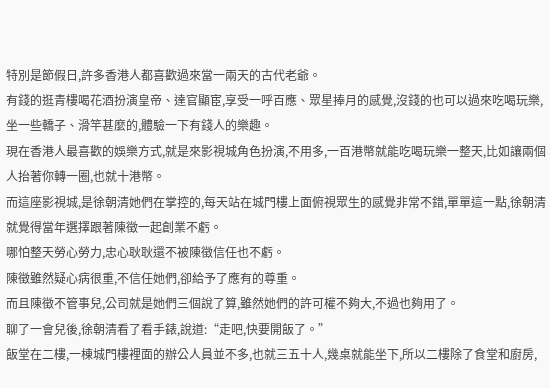特別是節假日,許多香港人都喜歡過來當一兩天的古代老爺。
有錢的逛青樓喝花酒扮演皇帝、達官顯宦,享受一呼百應、眾星捧月的感覺,沒錢的也可以過來吃喝玩樂,坐一些轎子、滑竿甚麼的,體驗一下有錢人的樂趣。
現在香港人最喜歡的娛樂方式,就是來影視城角色扮演,不用多,一百港幣就能吃喝玩樂一整天,比如讓兩個人抬著你轉一圈,也就十港幣。
而這座影視城,是徐朝清她們在掌控的,每天站在城門樓上面俯視眾生的感覺非常不錯,單單這一點,徐朝清就覺得當年選擇跟著陳徵一起創業不虧。
哪怕整天勞心勞力,忠心耿耿還不被陳徵信任也不虧。
陳徵雖然疑心病很重,不信任她們,卻給予了應有的尊重。
而且陳徵不管事兒,公司就是她們三個說了算,雖然她們的許可權不夠大,不過也夠用了。
聊了一會兒後,徐朝清看了看手錶,說道:“走吧,快要開飯了。”
飯堂在二樓,一棟城門樓裡面的辦公人員並不多,也就三五十人,幾桌就能坐下,所以二樓除了食堂和廚房,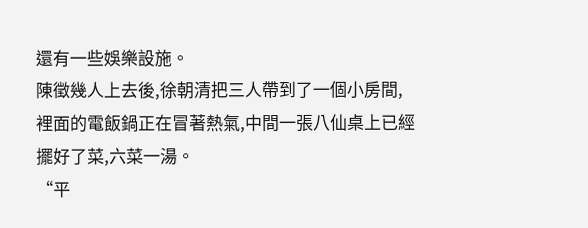還有一些娛樂設施。
陳徵幾人上去後,徐朝清把三人帶到了一個小房間,裡面的電飯鍋正在冒著熱氣,中間一張八仙桌上已經擺好了菜,六菜一湯。
“平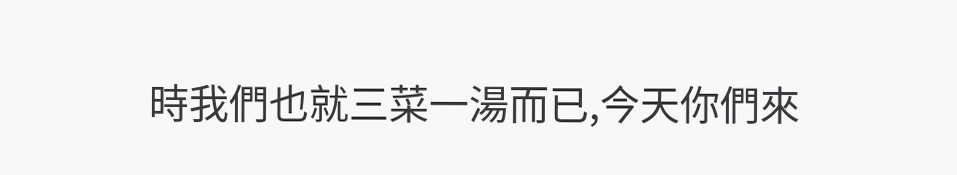時我們也就三菜一湯而已,今天你們來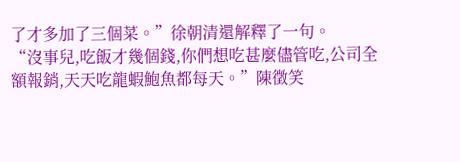了才多加了三個菜。”徐朝清還解釋了一句。
“沒事兒,吃飯才幾個錢,你們想吃甚麼儘管吃,公司全額報銷,天天吃龍蝦鮑魚都每天。”陳徵笑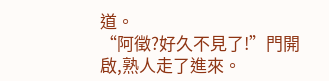道。
“阿徵?好久不見了!”門開啟,熟人走了進來。